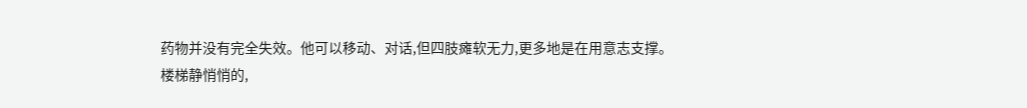药物并没有完全失效。他可以移动、对话,但四肢瘫软无力,更多地是在用意志支撑。
楼梯静悄悄的,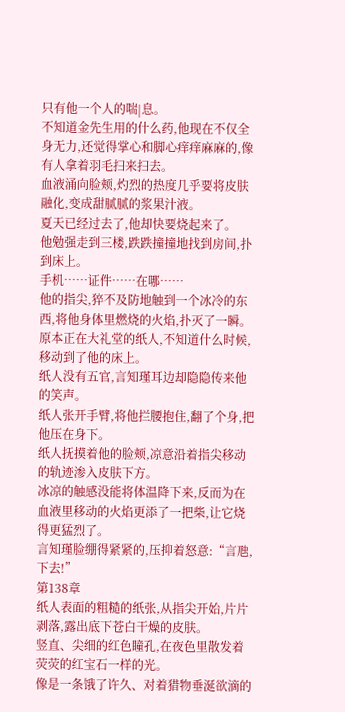只有他一个人的喘|息。
不知道金先生用的什么药,他现在不仅全身无力,还觉得掌心和脚心痒痒麻麻的,像有人拿着羽毛扫来扫去。
血液涌向脸颊,灼烈的热度几乎要将皮肤融化,变成甜腻腻的浆果汁液。
夏天已经过去了,他却快要烧起来了。
他勉强走到三楼,跌跌撞撞地找到房间,扑到床上。
手机……证件……在哪……
他的指尖,猝不及防地触到一个冰冷的东西,将他身体里燃烧的火焰,扑灭了一瞬。
原本正在大礼堂的纸人,不知道什么时候,移动到了他的床上。
纸人没有五官,言知瑾耳边却隐隐传来他的笑声。
纸人张开手臂,将他拦腰抱住,翻了个身,把他压在身下。
纸人抚摸着他的脸颊,凉意沿着指尖移动的轨迹渗入皮肤下方。
冰凉的触感没能将体温降下来,反而为在血液里移动的火焰更添了一把柴,让它烧得更猛烈了。
言知瑾脸绷得紧紧的,压抑着怒意:“言虺,下去!”
第138章
纸人表面的粗糙的纸张,从指尖开始,片片剥落,露出底下苍白干燥的皮肤。
竖直、尖细的红色瞳孔,在夜色里散发着荧荧的红宝石一样的光。
像是一条饿了许久、对着猎物垂涎欲滴的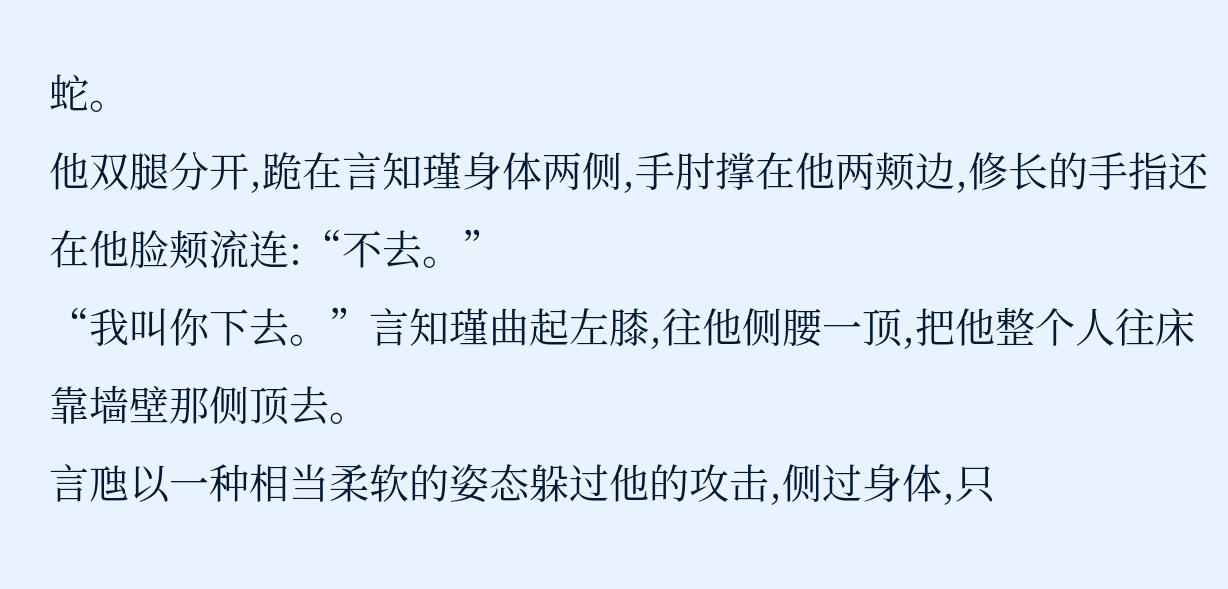蛇。
他双腿分开,跪在言知瑾身体两侧,手肘撑在他两颊边,修长的手指还在他脸颊流连:“不去。”
“我叫你下去。”言知瑾曲起左膝,往他侧腰一顶,把他整个人往床靠墙壁那侧顶去。
言虺以一种相当柔软的姿态躲过他的攻击,侧过身体,只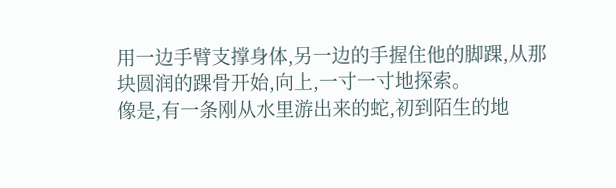用一边手臂支撑身体,另一边的手握住他的脚踝,从那块圆润的踝骨开始,向上,一寸一寸地探索。
像是,有一条刚从水里游出来的蛇,初到陌生的地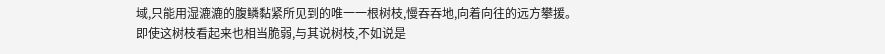域,只能用湿漉漉的腹鳞黏紧所见到的唯一一根树枝,慢吞吞地,向着向往的远方攀援。
即使这树枝看起来也相当脆弱,与其说树枝,不如说是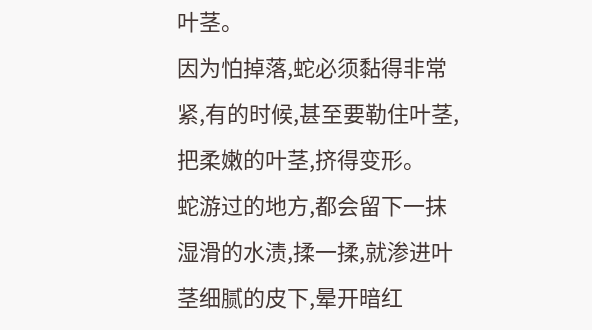叶茎。
因为怕掉落,蛇必须黏得非常紧,有的时候,甚至要勒住叶茎,把柔嫩的叶茎,挤得变形。
蛇游过的地方,都会留下一抹湿滑的水渍,揉一揉,就渗进叶茎细腻的皮下,晕开暗红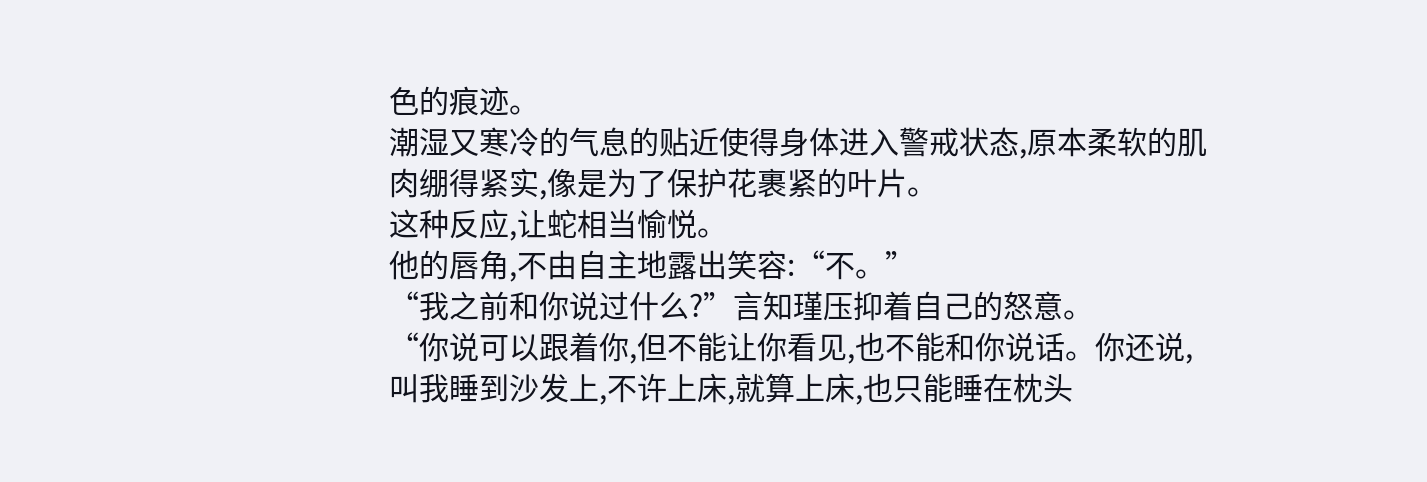色的痕迹。
潮湿又寒冷的气息的贴近使得身体进入警戒状态,原本柔软的肌肉绷得紧实,像是为了保护花裹紧的叶片。
这种反应,让蛇相当愉悦。
他的唇角,不由自主地露出笑容:“不。”
“我之前和你说过什么?”言知瑾压抑着自己的怒意。
“你说可以跟着你,但不能让你看见,也不能和你说话。你还说,叫我睡到沙发上,不许上床,就算上床,也只能睡在枕头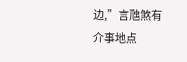边,”言虺煞有介事地点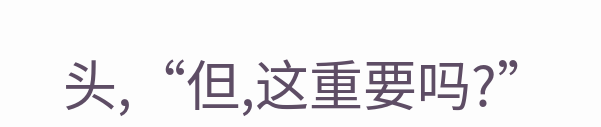头,“但,这重要吗?”